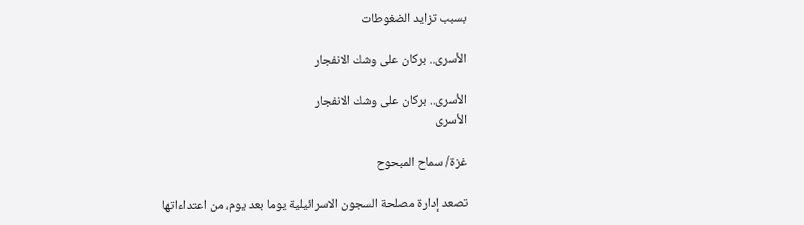بسبب تزايد الضغوطات

الأسرى.. بركان على وشك الانفجار

الأسرى.. بركان على وشك الانفجار
الأسرى

غزة/ سماح المبحوح

تصعد إدارة مصلحة السجون الاسرائيلية يوما بعد يوم، من اعتداءاتها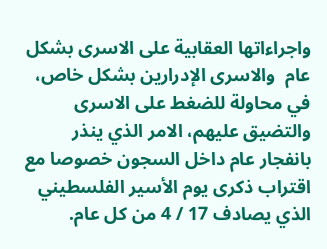واجراءاتها العقابية على الاسرى بشكل عام  والاسرى الإدرارين بشكل خاص، في محاولة للضغط على الاسرى والتضيق عليهم، الامر الذي ينذر بانفجار عام داخل السجون خصوصا مع اقتراب ذكرى يوم الأسير الفلسطيني الذي يصادف 17 / 4 من كل عام.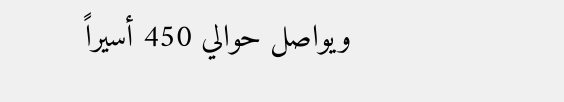ويواصل حوالي 450 أسيراً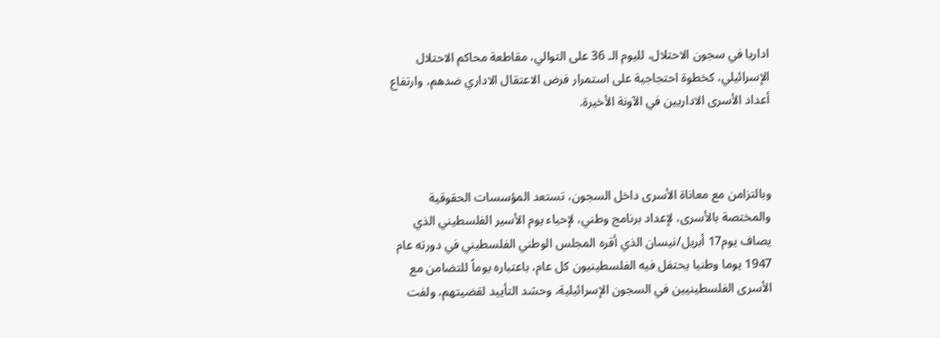اداريا في سجون الاحتلال، لليوم الـ 36 على التوالي، مقاطعة محاكم الاحتلال الإسرائيلي، كخطوة احتجاجية على استمرار فرض الاعتقال الاداري ضدهم، وارتفاع أعداد الأسرى الاداريين في الآونة الأخيرة.



وبالتزامن مع معاناة الأسرى داخل السجون، تستعد المؤسسات الحقوقية والمختصة بالأسرى، لإعداد برنامج وطني، لإحياء يوم الأسير الفلسطيني الذي يصاف يوم17 أبريل/نيسان الذي أقره المجلس الوطني الفلسطيني في دورته عام 1947 يوما وطنيا يحتفل فيه الفلسطينيون كل عام، باعتباره يوماً للتضامن مع الأسرى الفلسطينيين في السجون الإسرائيلية، وحشد التأييد لقضيتهم، ولفت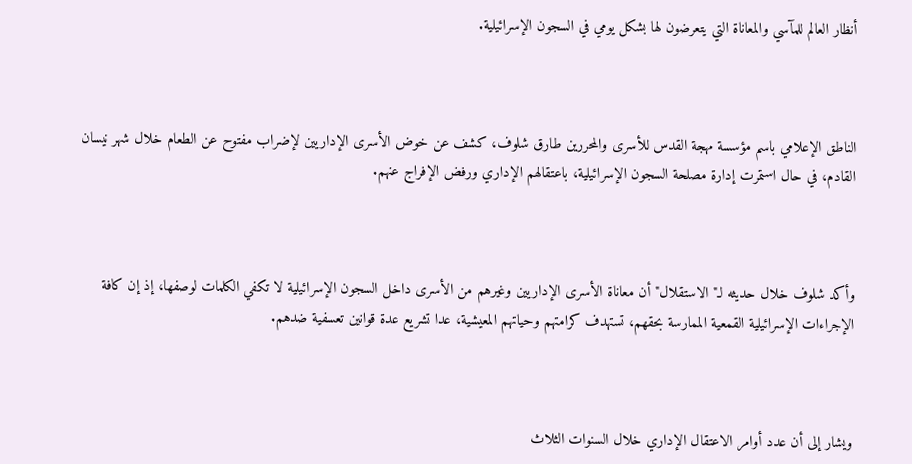أنظار العالم للمآسي والمعاناة التي يتعرضون لها بشكل يومي في السجون الإسرائيلية.



الناطق الإعلامي باسم مؤسسة مهجة القدس للأسرى والمحررين طارق شلوف، كشف عن خوض الأسرى الإداريين لإضراب مفتوح عن الطعام خلال شهر نيسان القادم، في حال استمرت إدارة مصلحة السجون الإسرائيلية، باعتقالهم الإداري ورفض الإفراج عنهم.



وأكد شلوف خلال حديثه لـ"الاستقلال" أن معاناة الأسرى الإداريين وغيرهم من الأسرى داخل السجون الإسرائيلية لا تكفي الكلمات لوصفها، إذ إن كافة الإجراءات الإسرائيلية القمعية الممارسة بحقهم، تستهدف كرامتهم وحياتهم المعيشية، عدا تشريع عدة قوانين تعسفية ضدهم.



ويشار إلى أن عدد أوامر الاعتقال الإداري خلال السنوات الثلاث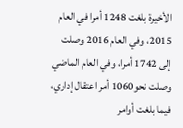الأخيرة بلغت 1248 أمرا في العام 2015، وفي العام 2016 وصلت إلى 1742 أمرا، وفي العام الماضي وصلت نحو1060 أمر اعتقال إداري، فيما بلغت أوامر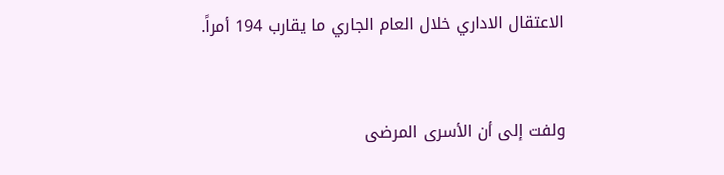الاعتقال الاداري خلال العام الجاري ما يقارب 194 أمراً.



ولفت إلى أن الأسرى المرضى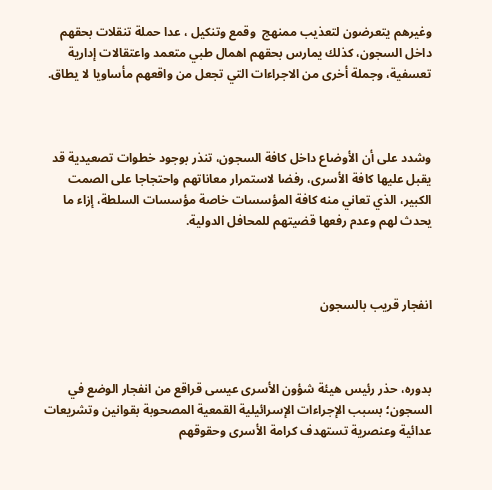وغيرهم يتعرضون لتعذيب ممنهج  وقمع وتنكيل ، عدا حملة تنقلات بحقهم داخل السجون، كذلك يمارس بحقهم اهمال طبي متعمد واعتقالات إدارية تعسفية، وجملة أخرى من الاجراءات التي تجعل من واقعهم مأساويا لا يطاق.



وشدد على أن الأوضاع داخل كافة السجون، تنذر بوجود خطوات تصعيدية قد يقبل عليها كافة الأسرى، رفضا لاستمرار معاناتهم واحتجاجا على الصمت الكبير، الذي تعاني منه كافة المؤسسات خاصة مؤسسات السلطة، إزاء ما يحدث لهم وعدم رفعها قضيتهم للمحافل الدولية.



انفجار قريب بالسجون



بدوره، حذر رئيس هيئة شؤون الأسرى عيسى قراقع من انفجار الوضع في السجون؛ بسبب الإجراءات الإسرائيلية القمعية المصحوبة بقوانين وتشريعات عدائية وعنصرية تستهدف كرامة الأسرى وحقوقهم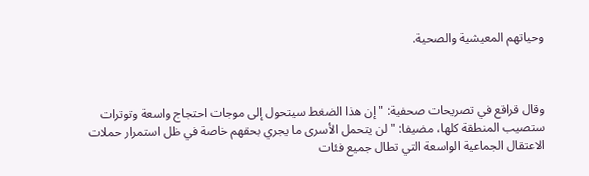وحياتهم المعيشية والصحية.



وقال قراقع في تصريحات صحفية: " إن هذا الضغط سيتحول إلى موجات احتجاج واسعة وتوترات ستصيب المنطقة كلها، مضيفا: " لن يتحمل الأسرى ما يجري بحقهم خاصة في ظل استمرار حملات الاعتقال الجماعية الواسعة التي تطال جميع فئات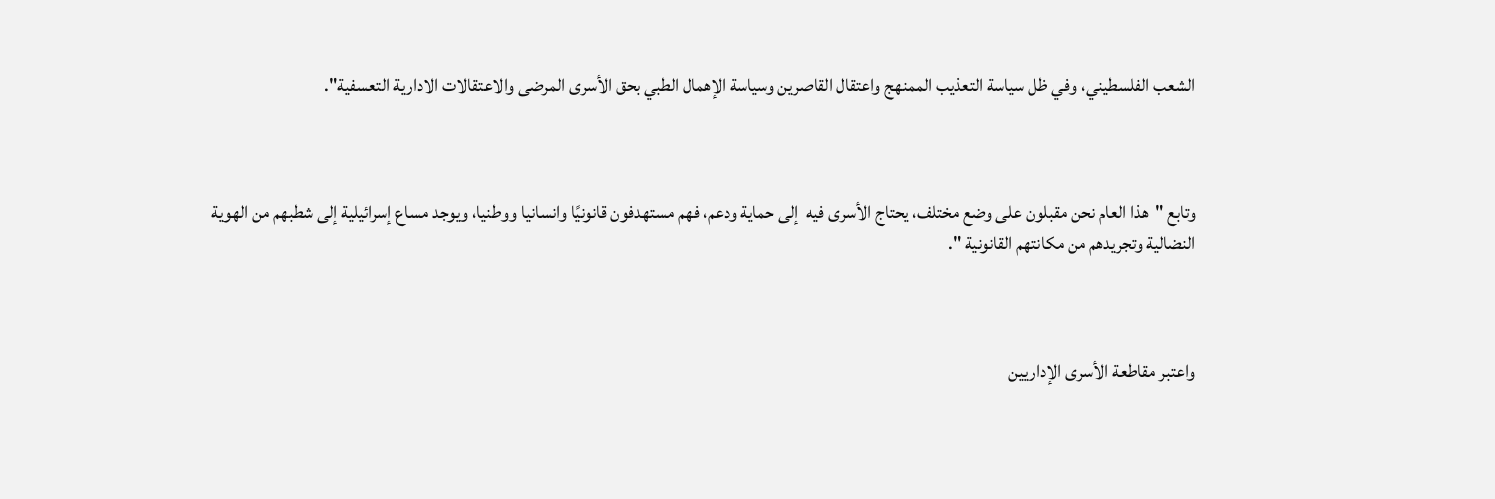الشعب الفلسطيني، وفي ظل سياسة التعذيب الممنهج واعتقال القاصرين وسياسة الإهمال الطبي بحق الأسرى المرضى والاعتقالات الادارية التعسفية".



وتابع "هذا العام نحن مقبلون على وضع مختلف، يحتاج الأسرى فيه  إلى حماية ودعم، فهم مستهدفون قانونيًا وانسانيا ووطنيا، ويوجد مساع إسرائيلية إلى شطبهم من الهوية النضالية وتجريدهم من مكانتهم القانونية ".



واعتبر مقاطعة الأسرى الإداريين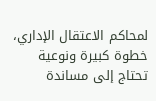لمحاكم الاعتقال الإداري، خطوة كبيرة ونوعية تحتاج إلى مساندة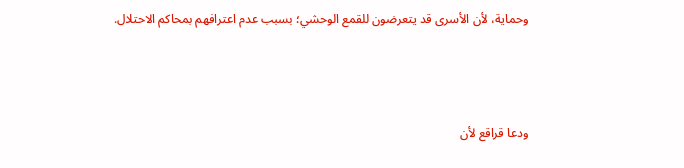وحماية، لأن الأسرى قد يتعرضون للقمع الوحشي؛ بسبب عدم اعترافهم بمحاكم الاحتلال.



ودعا قراقع لأن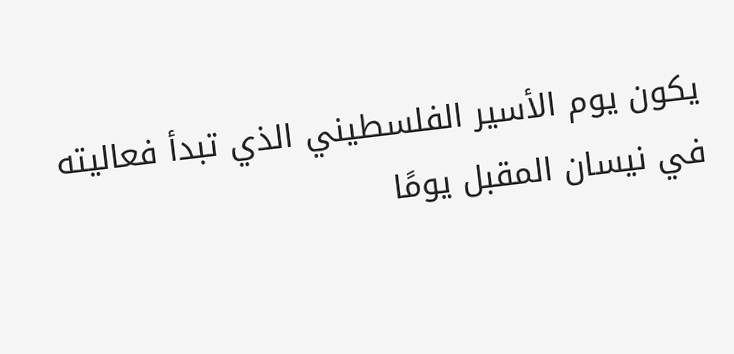يكون يوم الأسير الفلسطيني الذي تبدأ فعاليته في نيسان المقبل يومًا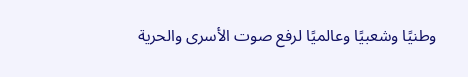وطنيًا وشعبيًا وعالميًا لرفع صوت الأسرى والحرية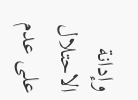وإدانة الاحتلال على عدم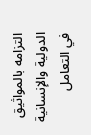التزامه بالمواثيق الدولية والإنسانية في التعامل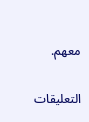معهم.

التعليقات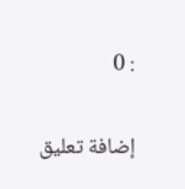: 0

إضافة تعليق